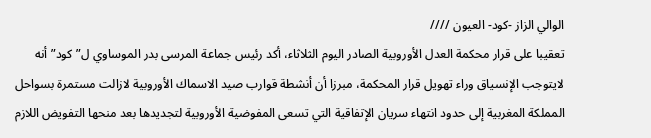الوالي الزاز -كود- العيون ////
تعقيبا على قرار محكمة العدل الأوروبية الصادر اليوم الثلاثاء، أكد رئيس جماعة المرسى بدر الموساوي ل”كود” أنه لايتوجب الإنسياق وراء تهويل قرار المحكمة، مبرزا أن أنشطة قوارب صيد الاسماك الأوروبية لازالت مستمرة بسواحل المملكة المغربية إلى حدود انتهاء سريان الإتفاقية التي تسعى المفوضية الأوروبية لتجديدها بعد منحها التفويض اللازم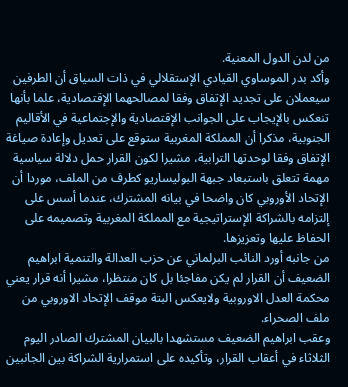من لدن الدول المعنية.
وأكد بدر الموساوي القيادي الإستقلالي في ذات السياق أن الطرفين سيعملان على تجديد الإتفاق وفقا لمصالحهما الإقتصادية، علما بأنها تنعكس بالإيجاب على الجوانب الإقتصادية والإجتماعية في الأقاليم الجنوبية، مذكرا أن المملكة المغربية ستوقع على تعديل وإعادة صياغة الإتفاق وفقا لوحدتها الترابية، مشيرا لكون القرار حمل دلالة سياسية مهمة تتعلق باستبعاد جبهة البوليساريو كطرف من الملف، موردا أن الإتحاد الأوروبي كان واضحا في بيانه المشترك، عندما أسس على إلتزامه بالشراكة الإستراتيجية مع المملكة المغربية وتصميمه على الحفاظ عليها وتعزيزها.
من جانبه أورد النائب البرلماني عن حزب العدالة والتنمية ابراهيم الضعيف أن القرار لم يكن مفاجئا بل كان منتظرا، مشيرا أنه قرار يعني محكمة العدل الاوروبية ولايعكس البتة موقف الإتحاد الاوروبي من ملف الصحراء.
وعقب ابراهيم الضعيف مستشهدا بالبيان المشترك الصادر اليوم الثلاثاء في أعقاب القرار، وتأكيده على استمرارية الشراكة بين الجانبين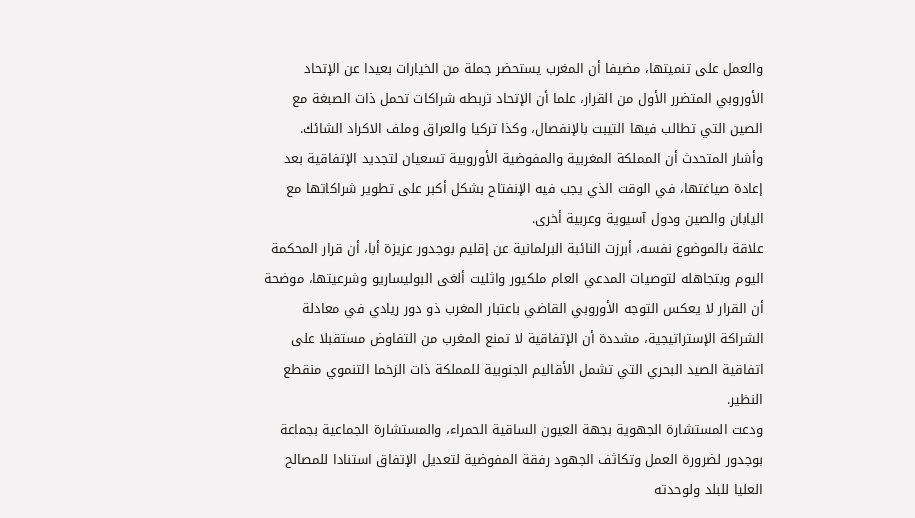والعمل على تنميتها، مضيفا أن المغرب يستحضر جملة من الخيارات بعيدا عن الإتحاد الأوروبي المتضرر الأول من القرار، علما أن الإتحاد تربطه شراكات تحمل ذات الصبغة مع الصين التي تطالب فيها التيبت بالإنفصال، وكذا تركيا والعراق وملف الاكراد الشائك.
وأشار المتحدث أن المملكة المغربية والمفوضية الأوروبية تسعيان لتجديد الإتفاقية بعد إعادة صياغتها، في الوقت الذي يجب فيه الإنفتاح بشكل أكبر على تطوير شراكاتها مع اليابان والصين ودول آسيوية وعربية أخرى.
علاقة بالموضوع نفسه، أبرزت النائبة البرلمانية عن إقليم بوجدور عزيزة أبا، أن قرار المحكمة اليوم وبتجاهله لتوصيات المدعي العام ملكيور واثليت ألغى البوليساريو وشرعيتها، موضحة أن القرار لا يعكس التوجه الأوروبي القاضي باعتبار المغرب ذو دور ريادي في معادلة الشراكة الإستراتيجية، مشددة أن الإتفاقية لا تمنع المغرب من التفاوض مستقبلا على اتفاقية الصيد البحري التي تشمل الأقاليم الجنوبية للمملكة ذات الزخما التنموي منقطع النظير.
ودعت المستشارة الجهوية بجهة العيون الساقية الحمراء، والمستشارة الجماعية بجماعة بوجدور لضرورة العمل وتكاثف الجهود رفقة المفوضية لتعديل الإتفاق استنادا للمصالح العليا للبلد ولوحدته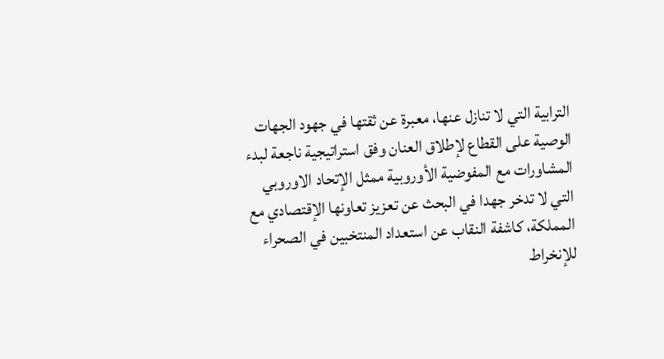الترابية التي لا تنازل عنها، معبرة عن ثقتها في جهود الجهات الوصية على القطاع لإطلاق العنان وفق استراتيجية ناجعة لبدء المشاورات مع المفوضية الأوروبية ممثل الإتحاد الاوروبي التي لا تدخر جهدا في البحث عن تعزيز تعاونها الإقتصادي مع المملكة، كاشفة النقاب عن استعداد المنتخبين في الصحراء للإنخراط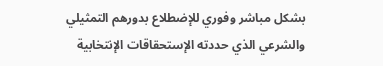بشكل مباشر وفوري للإضطلاع بدورهم التمثيلي والشرعي الذي حددته الإستحقاقات الإنتخابية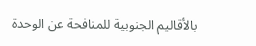بالأقاليم الجنوبية للمنافحة عن الوحدة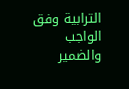الترابية وفق الواجب والضمير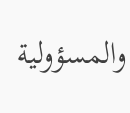والمسؤولية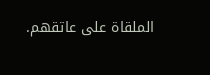الملقاة على عاتقهم.